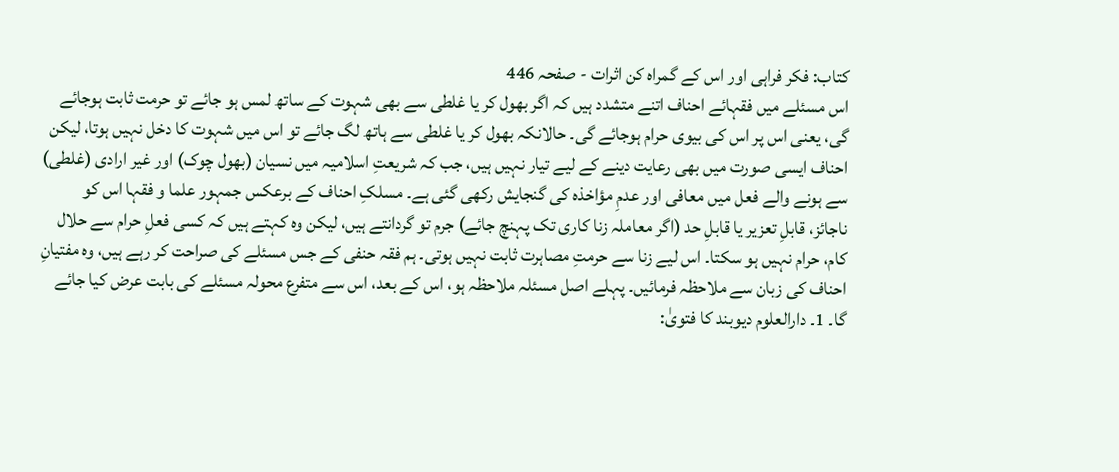کتاب: فکر فراہی اور اس کے گمراہ کن اثرات - صفحہ 446
اس مسئلے میں فقہائے احناف اتنے متشدد ہیں کہ اگر بھول کر یا غلطی سے بھی شہوت کے ساتھ لمس ہو جائے تو حرمت ثابت ہوجائے گی، یعنی اس پر اس کی بیوی حرام ہوجائے گی۔ حالانکہ بھول کر یا غلطی سے ہاتھ لگ جائے تو اس میں شہوت کا دخل نہیں ہوتا، لیکن احناف ایسی صورت میں بھی رعایت دینے کے لیے تیار نہیں ہیں، جب کہ شریعتِ اسلامیہ میں نسیان (بھول چوک) اور غیر ارادی (غلطی) سے ہونے والے فعل میں معافی اور عدمِ مؤاخذہ کی گنجایش رکھی گئی ہے۔ مسلکِ احناف کے برعکس جمہور علما و فقہا اس کو ناجائز، قابلِ تعزیر یا قابلِ حد (اگر معاملہ زنا کاری تک پہنچ جائے) جرم تو گردانتے ہیں، لیکن وہ کہتے ہیں کہ کسی فعلِ حرام سے حلال کام، حرام نہیں ہو سکتا۔ اس لیے زنا سے حرمتِ مصاہرت ثابت نہیں ہوتی۔ ہم فقہ حنفی کے جس مسئلے کی صراحت کر رہے ہیں، وہ مفتیانِ احناف کی زبان سے ملاحظہ فرمائیں۔ پہلے اصل مسئلہ ملاحظہ ہو، اس کے بعد، اس سے متفرع محولہ مسئلے کی بابت عرض کیا جائے گا۔ 1۔ دارالعلوم دیوبند کا فتویٰ: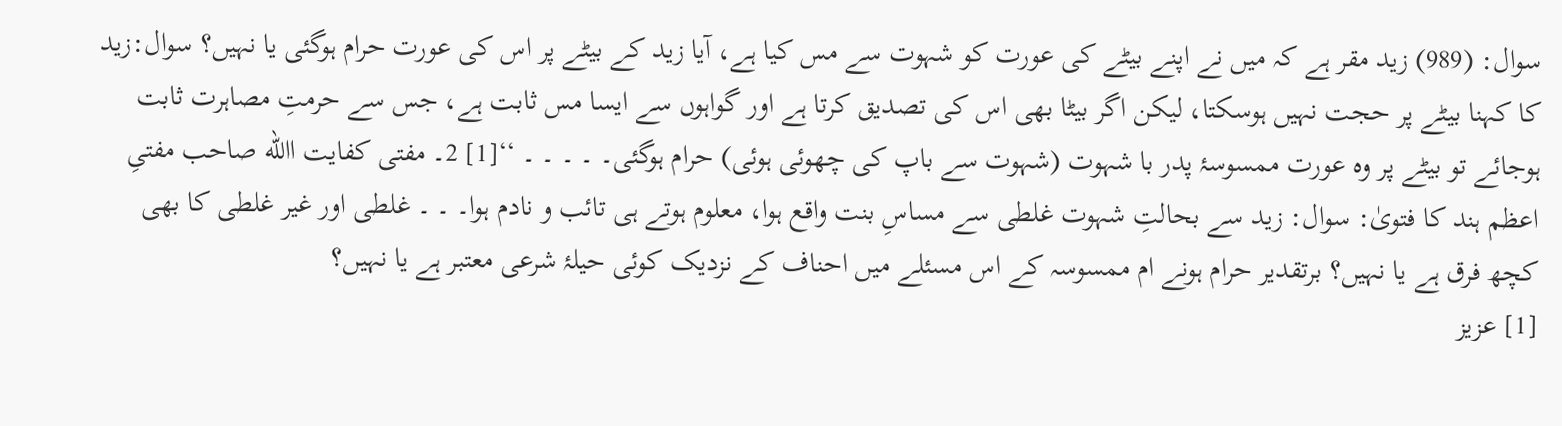سوال: (989) زید مقر ہے کہ میں نے اپنے بیٹے کی عورت کو شہوت سے مس کیا ہے، آیا زید کے بیٹے پر اس کی عورت حرام ہوگئی یا نہیں؟ سوال:زید کا کہنا بیٹے پر حجت نہیں ہوسکتا، لیکن اگر بیٹا بھی اس کی تصدیق کرتا ہے اور گواہوں سے ایسا مس ثابت ہے، جس سے حرمتِ مصاہرت ثابت ہوجائے تو بیٹے پر وہ عورت ممسوسۂ پدر با شہوت (شہوت سے باپ کی چھوئی ہوئی) حرام ہوگئی۔ ۔ ۔ ۔ ۔ ‘‘[1] 2۔ مفتی کفایت االله صاحب مفتیِ اعظم ہند کا فتویٰ: سوال: زید سے بحالتِ شہوت غلطی سے مساسِ بنت واقع ہوا، معلوم ہوتے ہی تائب و نادم ہوا۔ ۔ ۔ غلطی اور غیر غلطی کا بھی کچھ فرق ہے یا نہیں؟ برتقدیر حرام ہونے ام ممسوسہ کے اس مسئلے میں احناف کے نزدیک کوئی حیلۂ شرعی معتبر ہے یا نہیں؟
[1] عزیز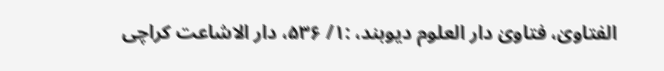الفتاویٰ، فتاویٰ دار العلوم دیوبند، :۱/ ۵۳۶، دار الاشاعت کراچی